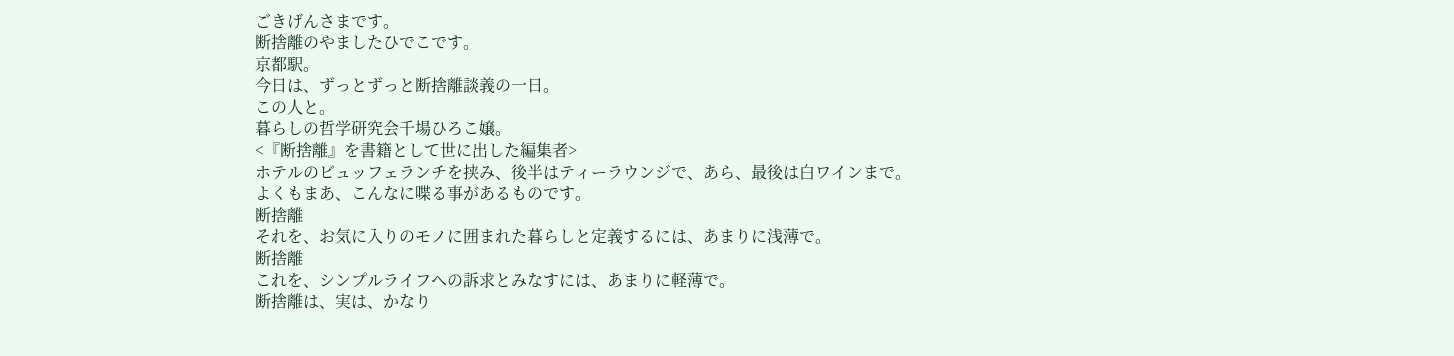ごきげんさまです。
断捨離のやましたひでこです。
京都駅。
今日は、ずっとずっと断捨離談義の一日。
この人と。
暮らしの哲学研究会千場ひろこ嬢。
<『断捨離』を書籍として世に出した編集者>
ホテルのビュッフェランチを挟み、後半はティーラウンジで、あら、最後は白ワインまで。
よくもまあ、こんなに喋る事があるものです。
断捨離
それを、お気に入りのモノに囲まれた暮らしと定義するには、あまりに浅薄で。
断捨離
これを、シンプルライフへの訴求とみなすには、あまりに軽薄で。
断捨離は、実は、かなり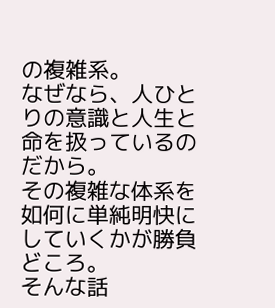の複雑系。
なぜなら、人ひとりの意識と人生と命を扱っているのだから。
その複雑な体系を如何に単純明快にしていくかが勝負どころ。
そんな話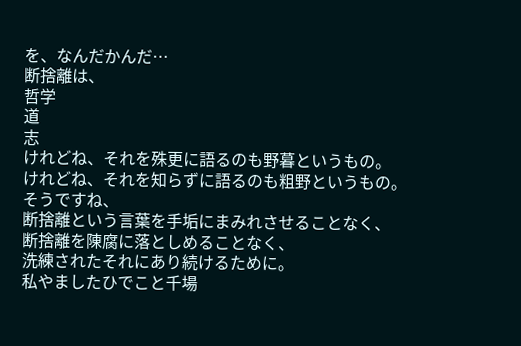を、なんだかんだ…
断捨離は、
哲学
道
志
けれどね、それを殊更に語るのも野暮というもの。
けれどね、それを知らずに語るのも粗野というもの。
そうですね、
断捨離という言葉を手垢にまみれさせることなく、
断捨離を陳腐に落としめることなく、
洗練されたそれにあり続けるために。
私やましたひでこと千場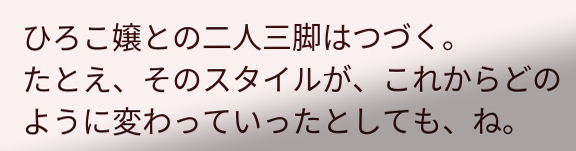ひろこ嬢との二人三脚はつづく。
たとえ、そのスタイルが、これからどのように変わっていったとしても、ね。